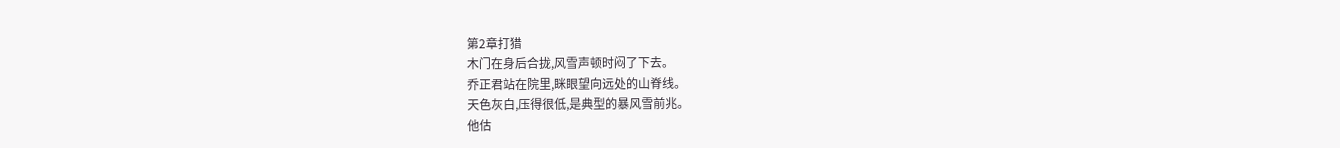第2章打猎
木门在身后合拢,风雪声顿时闷了下去。
乔正君站在院里,眯眼望向远处的山脊线。
天色灰白,压得很低,是典型的暴风雪前兆。
他估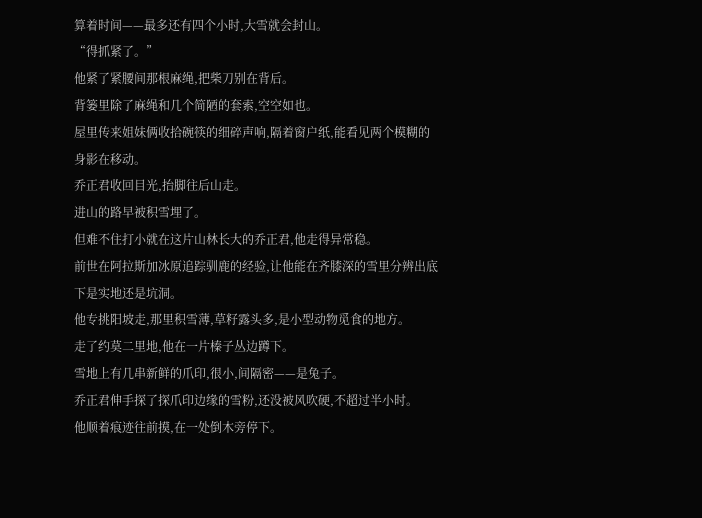算着时间——最多还有四个小时,大雪就会封山。
“得抓紧了。”
他紧了紧腰间那根麻绳,把柴刀别在背后。
背篓里除了麻绳和几个简陋的套索,空空如也。
屋里传来姐妹俩收拾碗筷的细碎声响,隔着窗户纸,能看见两个模糊的身影在移动。
乔正君收回目光,抬脚往后山走。
进山的路早被积雪埋了。
但难不住打小就在这片山林长大的乔正君,他走得异常稳。
前世在阿拉斯加冰原追踪驯鹿的经验,让他能在齐膝深的雪里分辨出底下是实地还是坑洞。
他专挑阳坡走,那里积雪薄,草籽露头多,是小型动物觅食的地方。
走了约莫二里地,他在一片榛子丛边蹲下。
雪地上有几串新鲜的爪印,很小,间隔密——是兔子。
乔正君伸手探了探爪印边缘的雪粉,还没被风吹硬,不超过半小时。
他顺着痕迹往前摸,在一处倒木旁停下。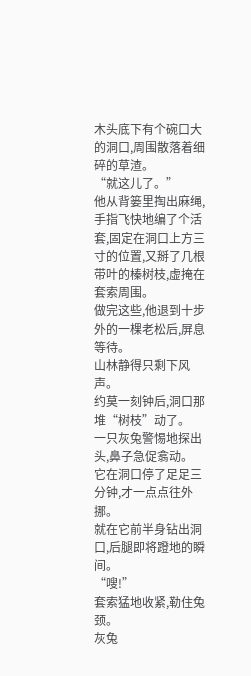木头底下有个碗口大的洞口,周围散落着细碎的草渣。
“就这儿了。”
他从背篓里掏出麻绳,手指飞快地编了个活套,固定在洞口上方三寸的位置,又掰了几根带叶的榛树枝,虚掩在套索周围。
做完这些,他退到十步外的一棵老松后,屏息等待。
山林静得只剩下风声。
约莫一刻钟后,洞口那堆“树枝”动了。
一只灰兔警惕地探出头,鼻子急促翕动。
它在洞口停了足足三分钟,才一点点往外挪。
就在它前半身钻出洞口,后腿即将蹬地的瞬间。
“嗖!”
套索猛地收紧,勒住兔颈。
灰兔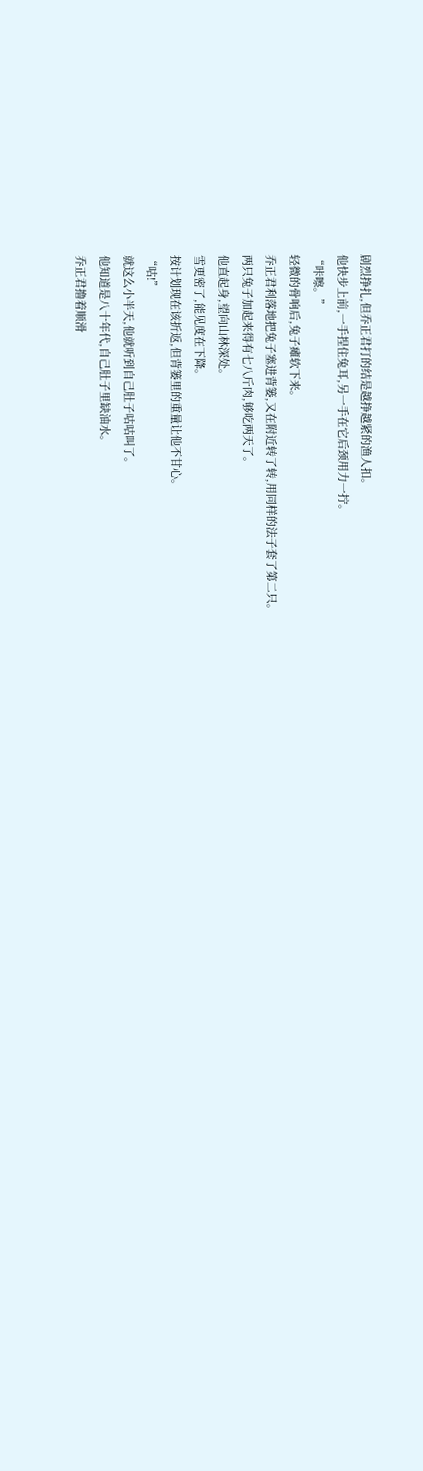剧烈挣扎,但乔正君打的结是越挣越紧的渔人扣。
他快步上前,一手捏住兔耳,另一手在它后颈用力一拧。
“咔嚓。”
轻微的骨响后,兔子瘫软下来。
乔正君利落地把兔子塞进背篓,又在附近转了转,用同样的法子套了第二只。
两只兔子加起来得有七八斤肉,够吃两天了。
他直起身,望向山林深处。
雪更密了,能见度在下降。
按计划现在该折返,但背篓里的重量让他不甘心。
“咕!”
就这么小半天,他就听到自己肚子咕咕叫了。
他知道是八十年代,自己肚子里缺油水。
乔正君撸着顺滑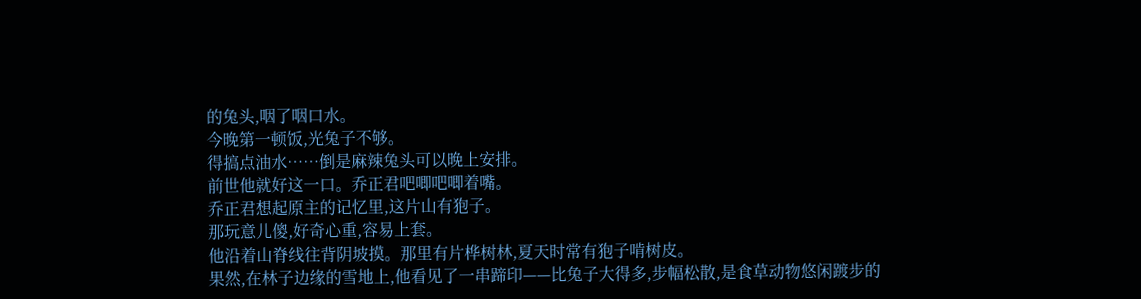的兔头,咽了咽口水。
今晚第一顿饭,光兔子不够。
得搞点油水……倒是麻辣兔头可以晚上安排。
前世他就好这一口。乔正君吧唧吧唧着嘴。
乔正君想起原主的记忆里,这片山有狍子。
那玩意儿傻,好奇心重,容易上套。
他沿着山脊线往背阴坡摸。那里有片桦树林,夏天时常有狍子啃树皮。
果然,在林子边缘的雪地上,他看见了一串蹄印——比兔子大得多,步幅松散,是食草动物悠闲踱步的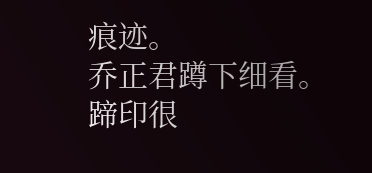痕迹。
乔正君蹲下细看。
蹄印很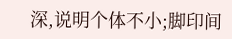深,说明个体不小;脚印间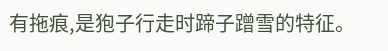有拖痕,是狍子行走时蹄子蹭雪的特征。